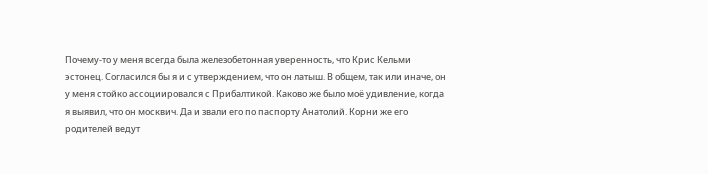Почему-то у меня всегда была железобетонная уверенность, что Крис Кельми эстонец. Согласился бы я и с утверждением, что он латыш. В общем, так или иначе, он у меня стойко ассоциировался с Прибалтикой. Каково же было моё удивление, когда я выявил, что он москвич. Да и звали его по паспорту Анатолий. Корни же его родителей ведут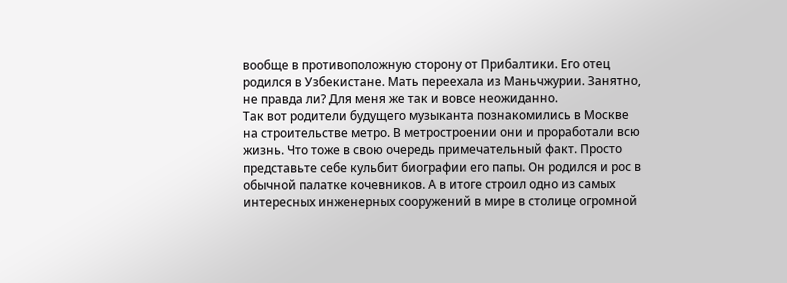вообще в противоположную сторону от Прибалтики. Его отец родился в Узбекистане. Мать переехала из Маньчжурии. Занятно, не правда ли? Для меня же так и вовсе неожиданно.
Так вот родители будущего музыканта познакомились в Москве на строительстве метро. В метростроении они и проработали всю жизнь. Что тоже в свою очередь примечательный факт. Просто представьте себе кульбит биографии его папы. Он родился и рос в обычной палатке кочевников. А в итоге строил одно из самых интересных инженерных сооружений в мире в столице огромной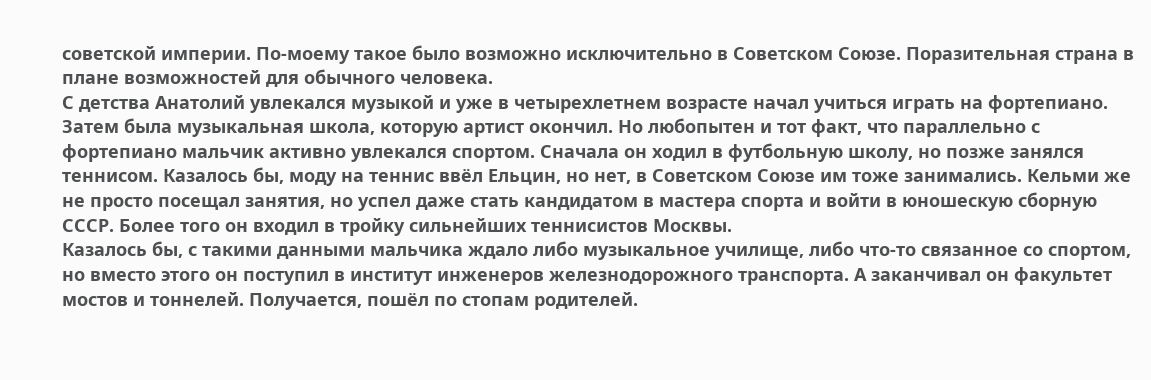советской империи. По-моему такое было возможно исключительно в Советском Союзе. Поразительная страна в плане возможностей для обычного человека.
С детства Анатолий увлекался музыкой и уже в четырехлетнем возрасте начал учиться играть на фортепиано. Затем была музыкальная школа, которую артист окончил. Но любопытен и тот факт, что параллельно с фортепиано мальчик активно увлекался спортом. Сначала он ходил в футбольную школу, но позже занялся теннисом. Казалось бы, моду на теннис ввёл Ельцин, но нет, в Советском Союзе им тоже занимались. Кельми же не просто посещал занятия, но успел даже стать кандидатом в мастера спорта и войти в юношескую сборную СССР. Более того он входил в тройку сильнейших теннисистов Москвы.
Казалось бы, с такими данными мальчика ждало либо музыкальное училище, либо что-то связанное со спортом, но вместо этого он поступил в институт инженеров железнодорожного транспорта. А заканчивал он факультет мостов и тоннелей. Получается, пошёл по стопам родителей.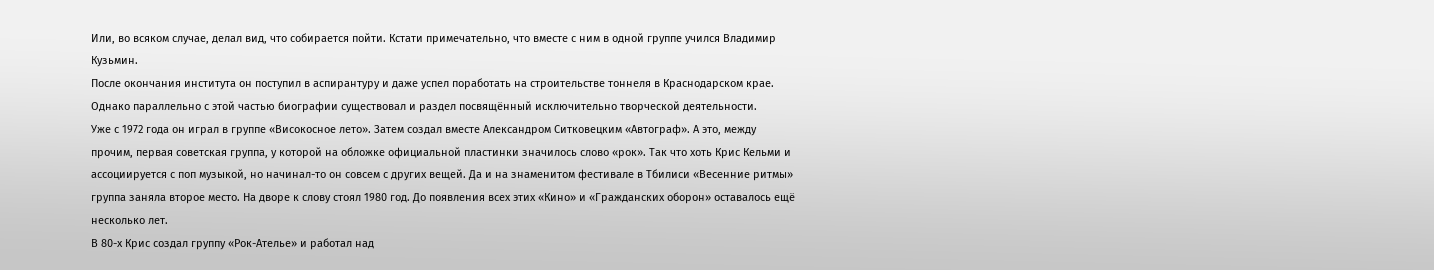Или, во всяком случае, делал вид, что собирается пойти. Кстати примечательно, что вместе с ним в одной группе учился Владимир Кузьмин.
После окончания института он поступил в аспирантуру и даже успел поработать на строительстве тоннеля в Краснодарском крае. Однако параллельно с этой частью биографии существовал и раздел посвящённый исключительно творческой деятельности.
Уже с 1972 года он играл в группе «Високосное лето». Затем создал вместе Александром Ситковецким «Автограф». А это, между прочим, первая советская группа, у которой на обложке официальной пластинки значилось слово «рок». Так что хоть Крис Кельми и ассоциируется с поп музыкой, но начинал-то он совсем с других вещей. Да и на знаменитом фестивале в Тбилиси «Весенние ритмы» группа заняла второе место. На дворе к слову стоял 1980 год. До появления всех этих «Кино» и «Гражданских оборон» оставалось ещё несколько лет.
В 80-х Крис создал группу «Рок-Ателье» и работал над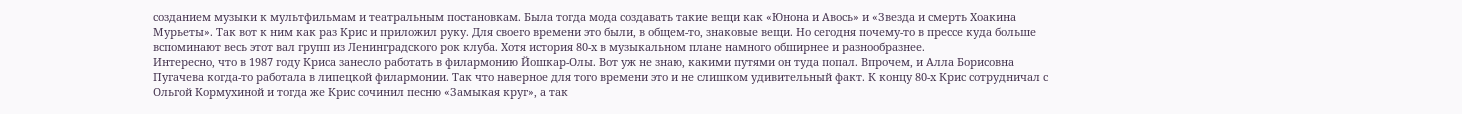созданием музыки к мультфильмам и театральным постановкам. Была тогда мода создавать такие вещи как «Юнона и Авось» и «Звезда и смерть Хоакина Мурьеты». Так вот к ним как раз Крис и приложил руку. Для своего времени это были, в общем-то, знаковые вещи. Но сегодня почему-то в прессе куда больше вспоминают весь этот вал групп из Ленинградского рок клуба. Хотя история 80-х в музыкальном плане намного обширнее и разнообразнее.
Интересно, что в 1987 году Криса занесло работать в филармонию Йошкар-Олы. Вот уж не знаю, какими путями он туда попал. Впрочем, и Алла Борисовна Пугачева когда-то работала в липецкой филармонии. Так что наверное для того времени это и не слишком удивительный факт. К концу 80-х Крис сотрудничал с Ольгой Кормухиной и тогда же Крис сочинил песню «Замыкая круг», а так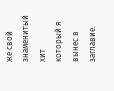же свой знаменитый хит который я вынес в заглавие.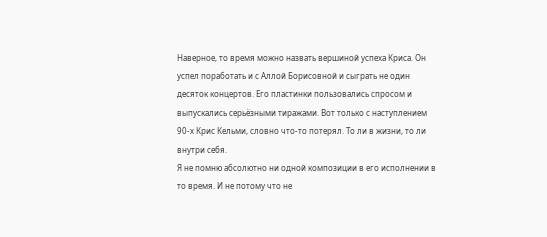Наверное, то время можно назвать вершиной успеха Криса. Он успел поработать и с Аллой Борисовной и сыграть не один десяток концертов. Его пластинки пользовались спросом и выпускались серьёзными тиражами. Вот только с наступлением 90-х Крис Кельми, словно что-то потерял. То ли в жизни, то ли внутри себя.
Я не помню абсолютно ни одной композиции в его исполнении в то время. И не потому что не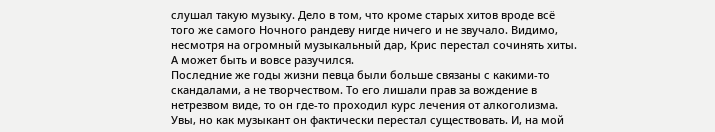слушал такую музыку. Дело в том, что кроме старых хитов вроде всё того же самого Ночного рандеву нигде ничего и не звучало. Видимо, несмотря на огромный музыкальный дар, Крис перестал сочинять хиты. А может быть и вовсе разучился.
Последние же годы жизни певца были больше связаны с какими-то скандалами, а не творчеством. То его лишали прав за вождение в нетрезвом виде, то он где-то проходил курс лечения от алкоголизма.
Увы, но как музыкант он фактически перестал существовать. И, на мой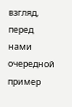взгляд, перед нами очередной пример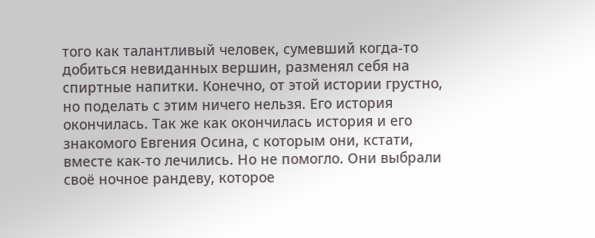того как талантливый человек, сумевший когда-то добиться невиданных вершин, разменял себя на спиртные напитки. Конечно, от этой истории грустно, но поделать с этим ничего нельзя. Его история окончилась. Так же как окончилась история и его знакомого Евгения Осина, с которым они, кстати, вместе как-то лечились. Но не помогло. Они выбрали своё ночное рандеву, которое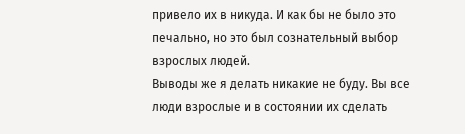привело их в никуда. И как бы не было это печально, но это был сознательный выбор взрослых людей.
Выводы же я делать никакие не буду. Вы все люди взрослые и в состоянии их сделать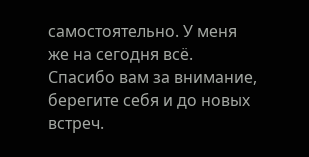самостоятельно. У меня же на сегодня всё. Спасибо вам за внимание, берегите себя и до новых встреч.